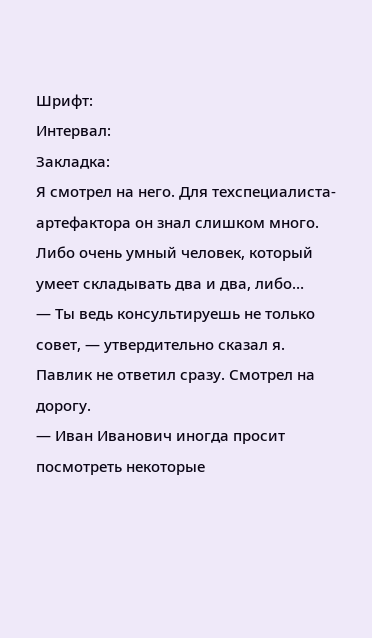Шрифт:
Интервал:
Закладка:
Я смотрел на него. Для техспециалиста-артефактора он знал слишком много. Либо очень умный человек, который умеет складывать два и два, либо…
— Ты ведь консультируешь не только совет, — утвердительно сказал я.
Павлик не ответил сразу. Смотрел на дорогу.
— Иван Иванович иногда просит посмотреть некоторые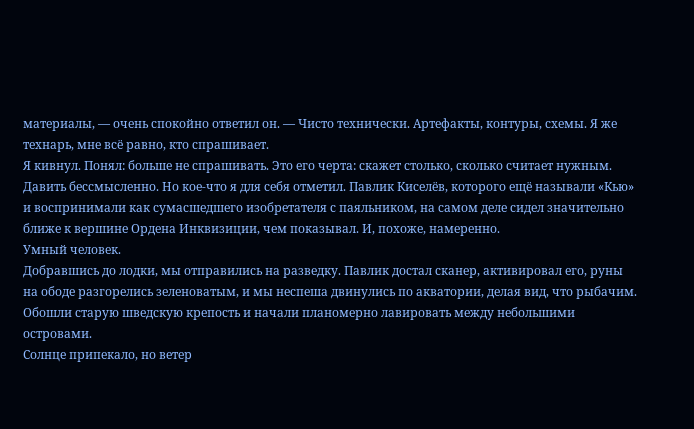материалы, — очень спокойно ответил он. — Чисто технически. Артефакты, контуры, схемы. Я же технарь, мне всё равно, кто спрашивает.
Я кивнул. Понял: больше не спрашивать. Это его черта: скажет столько, сколько считает нужным. Давить бессмысленно. Но кое-что я для себя отметил. Павлик Киселёв, которого ещё называли «Кью» и воспринимали как сумасшедшего изобретателя с паяльником, на самом деле сидел значительно ближе к вершине Ордена Инквизиции, чем показывал. И, похоже, намеренно.
Умный человек.
Добравшись до лодки, мы отправились на разведку. Павлик достал сканер, активировал его, руны на ободе разгорелись зеленоватым, и мы неспеша двинулись по акватории, делая вид, что рыбачим. Обошли старую шведскую крепость и начали планомерно лавировать между небольшими островами.
Солнце припекало, но ветер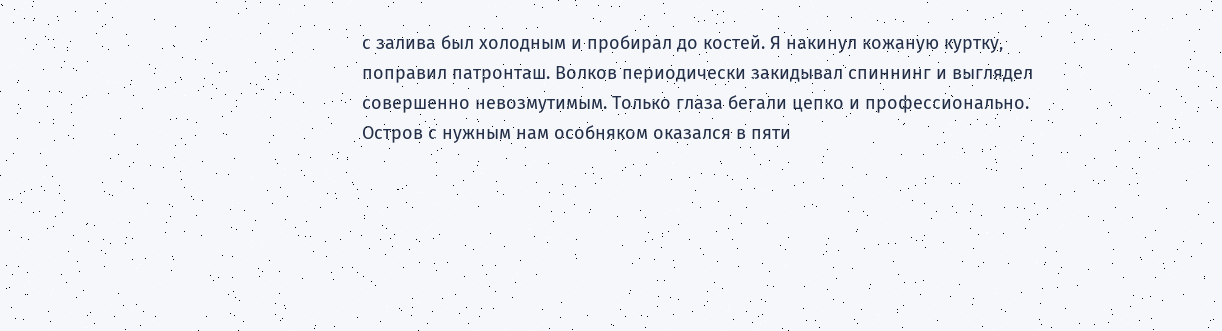с залива был холодным и пробирал до костей. Я накинул кожаную куртку, поправил патронташ. Волков периодически закидывал спиннинг и выглядел совершенно невозмутимым. Только глаза бегали цепко и профессионально.
Остров с нужным нам особняком оказался в пяти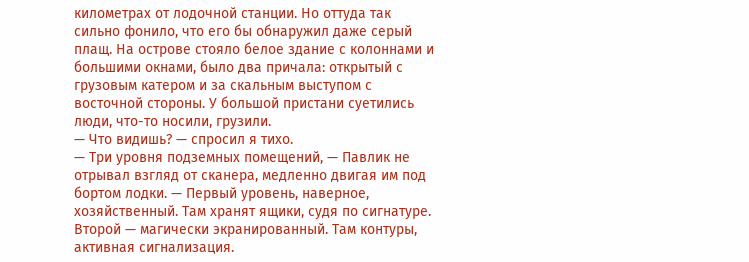километрах от лодочной станции. Но оттуда так сильно фонило, что его бы обнаружил даже серый плащ. На острове стояло белое здание с колоннами и большими окнами, было два причала: открытый с грузовым катером и за скальным выступом с восточной стороны. У большой пристани суетились люди, что-то носили, грузили.
— Что видишь? — спросил я тихо.
— Три уровня подземных помещений, — Павлик не отрывал взгляд от сканера, медленно двигая им под бортом лодки. — Первый уровень, наверное, хозяйственный. Там хранят ящики, судя по сигнатуре. Второй — магически экранированный. Там контуры, активная сигнализация.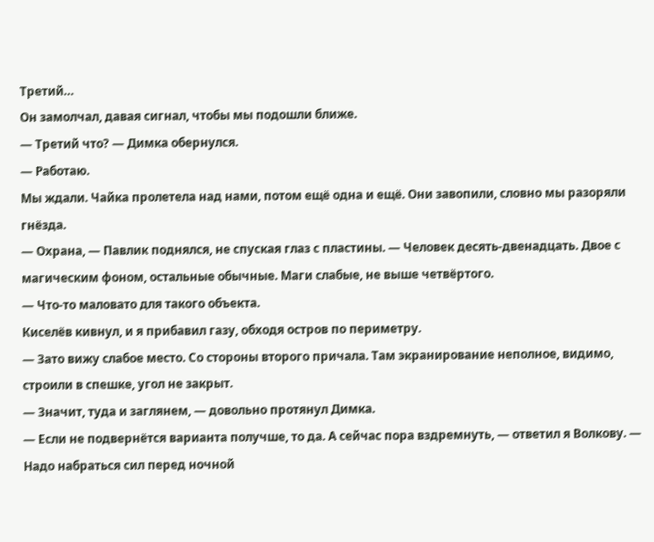Третий…
Он замолчал, давая сигнал, чтобы мы подошли ближе.
— Третий что? — Димка обернулся.
— Работаю.
Мы ждали. Чайка пролетела над нами, потом ещё одна и ещё. Они завопили, словно мы разоряли гнёзда.
— Охрана, — Павлик поднялся, не спуская глаз с пластины. — Человек десять-двенадцать. Двое с магическим фоном, остальные обычные. Маги слабые, не выше четвёртого.
— Что-то маловато для такого объекта.
Киселёв кивнул, и я прибавил газу, обходя остров по периметру.
— Зато вижу слабое место. Со стороны второго причала. Там экранирование неполное, видимо, строили в спешке, угол не закрыт.
— Значит, туда и заглянем, — довольно протянул Димка.
— Если не подвернётся варианта получше, то да. А сейчас пора вздремнуть, — ответил я Волкову. — Надо набраться сил перед ночной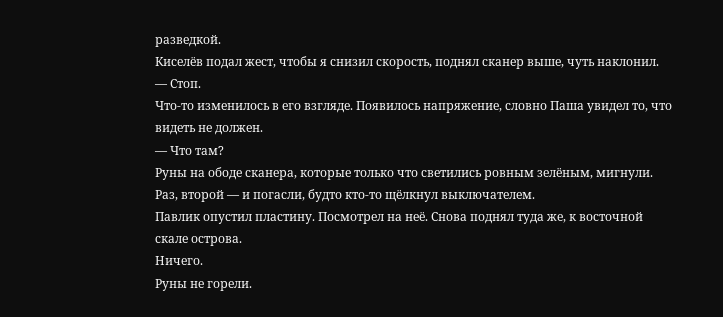разведкой.
Киселёв подал жест, чтобы я снизил скорость, поднял сканер выше, чуть наклонил.
— Стоп.
Что-то изменилось в его взгляде. Появилось напряжение, словно Паша увидел то, что видеть не должен.
— Что там?
Руны на ободе сканера, которые только что светились ровным зелёным, мигнули. Раз, второй — и погасли, будто кто-то щёлкнул выключателем.
Павлик опустил пластину. Посмотрел на неё. Снова поднял туда же, к восточной скале острова.
Ничего.
Руны не горели.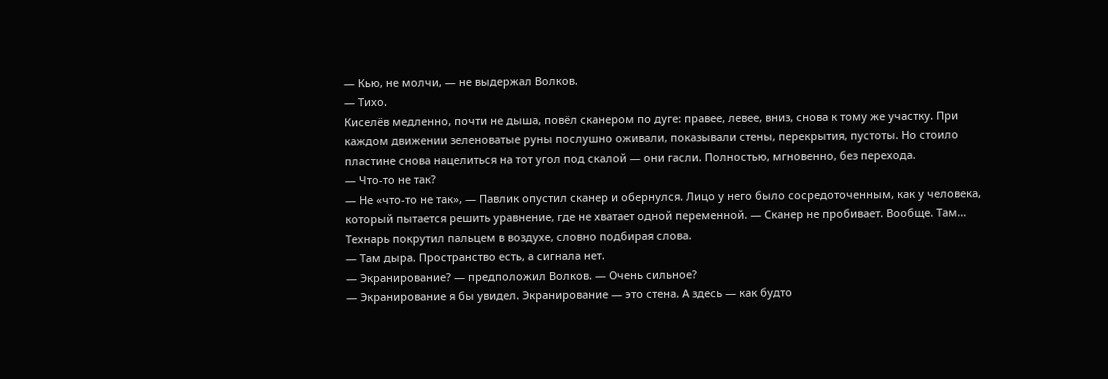— Кью, не молчи, — не выдержал Волков.
— Тихо.
Киселёв медленно, почти не дыша, повёл сканером по дуге: правее, левее, вниз, снова к тому же участку. При каждом движении зеленоватые руны послушно оживали, показывали стены, перекрытия, пустоты. Но стоило пластине снова нацелиться на тот угол под скалой — они гасли. Полностью, мгновенно, без перехода.
— Что-то не так?
— Не «что-то не так», — Павлик опустил сканер и обернулся. Лицо у него было сосредоточенным, как у человека, который пытается решить уравнение, где не хватает одной переменной. — Сканер не пробивает. Вообще. Там…
Технарь покрутил пальцем в воздухе, словно подбирая слова.
— Там дыра. Пространство есть, а сигнала нет.
— Экранирование? — предположил Волков. — Очень сильное?
— Экранирование я бы увидел. Экранирование — это стена. А здесь — как будто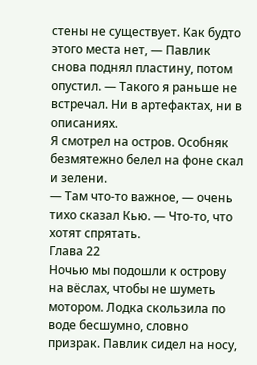стены не существует. Как будто этого места нет, — Павлик снова поднял пластину, потом опустил. — Такого я раньше не встречал. Ни в артефактах, ни в описаниях.
Я смотрел на остров. Особняк безмятежно белел на фоне скал и зелени.
— Там что-то важное, — очень тихо сказал Кью. — Что-то, что хотят спрятать.
Глава 22
Ночью мы подошли к острову на вёслах, чтобы не шуметь мотором. Лодка скользила по воде бесшумно, словно призрак. Павлик сидел на носу,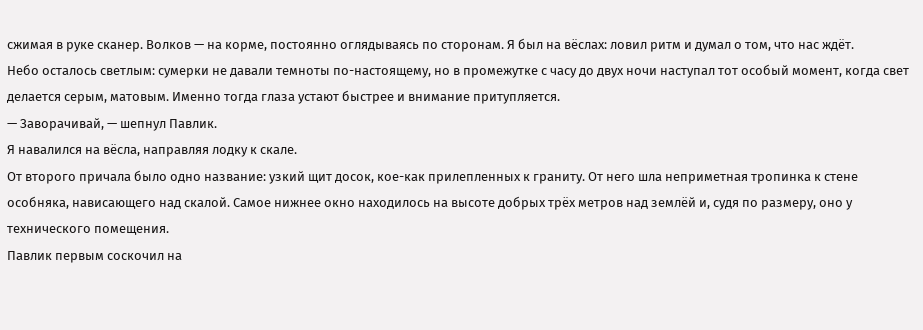сжимая в руке сканер. Волков — на корме, постоянно оглядываясь по сторонам. Я был на вёслах: ловил ритм и думал о том, что нас ждёт.
Небо осталось светлым: сумерки не давали темноты по-настоящему, но в промежутке с часу до двух ночи наступал тот особый момент, когда свет делается серым, матовым. Именно тогда глаза устают быстрее и внимание притупляется.
— Заворачивай, — шепнул Павлик.
Я навалился на вёсла, направляя лодку к скале.
От второго причала было одно название: узкий щит досок, кое-как прилепленных к граниту. От него шла неприметная тропинка к стене особняка, нависающего над скалой. Самое нижнее окно находилось на высоте добрых трёх метров над землёй и, судя по размеру, оно у технического помещения.
Павлик первым соскочил на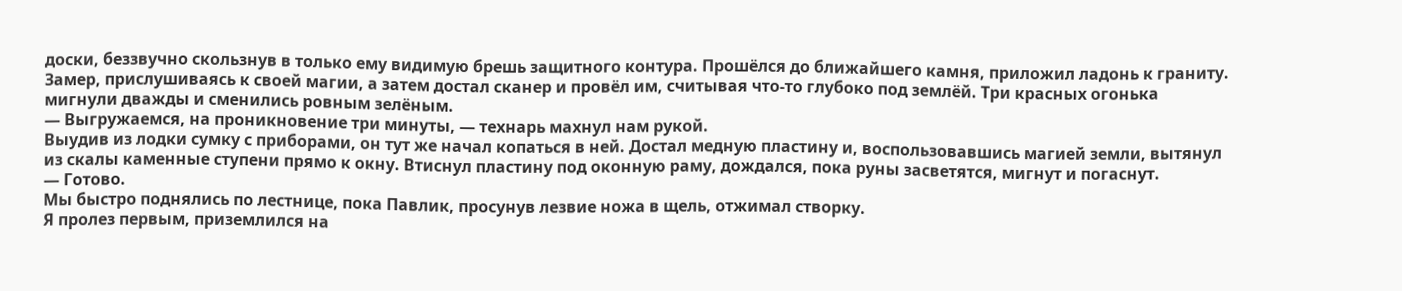доски, беззвучно скользнув в только ему видимую брешь защитного контура. Прошёлся до ближайшего камня, приложил ладонь к граниту. Замер, прислушиваясь к своей магии, а затем достал сканер и провёл им, считывая что-то глубоко под землёй. Три красных огонька мигнули дважды и сменились ровным зелёным.
— Выгружаемся, на проникновение три минуты, — технарь махнул нам рукой.
Выудив из лодки сумку с приборами, он тут же начал копаться в ней. Достал медную пластину и, воспользовавшись магией земли, вытянул из скалы каменные ступени прямо к окну. Втиснул пластину под оконную раму, дождался, пока руны засветятся, мигнут и погаснут.
— Готово.
Мы быстро поднялись по лестнице, пока Павлик, просунув лезвие ножа в щель, отжимал створку.
Я пролез первым, приземлился на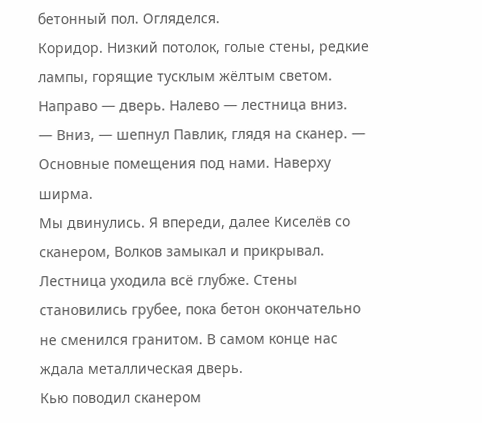бетонный пол. Огляделся.
Коридор. Низкий потолок, голые стены, редкие лампы, горящие тусклым жёлтым светом. Направо — дверь. Налево — лестница вниз.
— Вниз, — шепнул Павлик, глядя на сканер. — Основные помещения под нами. Наверху ширма.
Мы двинулись. Я впереди, далее Киселёв со сканером, Волков замыкал и прикрывал. Лестница уходила всё глубже. Стены становились грубее, пока бетон окончательно не сменился гранитом. В самом конце нас ждала металлическая дверь.
Кью поводил сканером